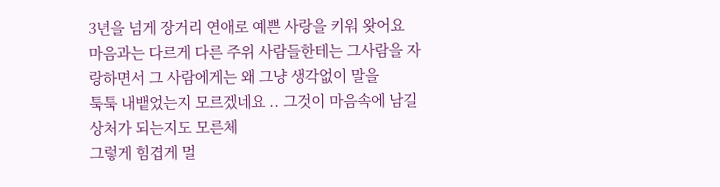3년을 넘게 장거리 연애로 예쁜 사랑을 키워 왓어요
마음과는 다르게 다른 주위 사람들한테는 그사람을 자랑하면서 그 사람에게는 왜 그냥 생각없이 말을
툭툭 내뱉었는지 모르겠네요 .. 그것이 마음속에 남길 상처가 되는지도 모른체
그렇게 힘겹게 멀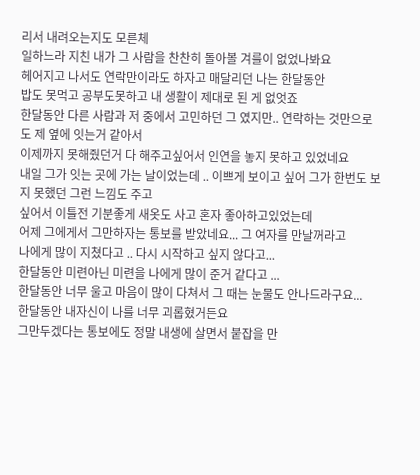리서 내려오는지도 모른체
일하느라 지친 내가 그 사람을 찬찬히 돌아볼 겨를이 없었나봐요
헤어지고 나서도 연락만이라도 하자고 매달리던 나는 한달동안
밥도 못먹고 공부도못하고 내 생활이 제대로 된 게 없엇죠
한달동안 다른 사람과 저 중에서 고민하던 그 였지만.. 연락하는 것만으로도 제 옆에 잇는거 같아서
이제까지 못해줬던거 다 해주고싶어서 인연을 놓지 못하고 있었네요
내일 그가 잇는 곳에 가는 날이었는데 .. 이쁘게 보이고 싶어 그가 한번도 보지 못했던 그런 느낌도 주고
싶어서 이틀전 기분좋게 새옷도 사고 혼자 좋아하고있었는데
어제 그에게서 그만하자는 통보를 받았네요... 그 여자를 만날꺼라고
나에게 많이 지쳤다고 .. 다시 시작하고 싶지 않다고...
한달동안 미련아닌 미련을 나에게 많이 준거 같다고 ...
한달동안 너무 울고 마음이 많이 다쳐서 그 때는 눈물도 안나드라구요...
한달동안 내자신이 나를 너무 괴롭혔거든요
그만두겠다는 통보에도 정말 내생에 살면서 붙잡을 만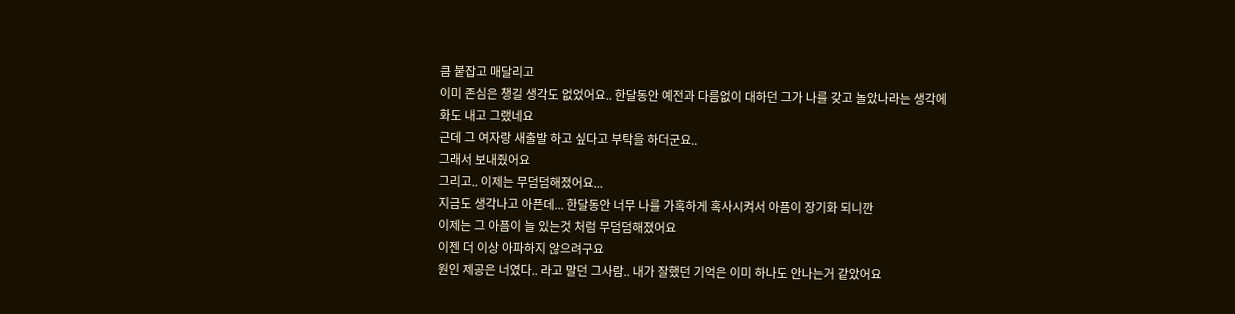큼 붙잡고 매달리고
이미 존심은 챙길 생각도 없었어요.. 한달동안 예전과 다름없이 대하던 그가 나를 갖고 놀았나라는 생각에
화도 내고 그랬네요
근데 그 여자랑 새출발 하고 싶다고 부탁을 하더군요..
그래서 보내줬어요
그리고.. 이제는 무덤덤해졌어요...
지금도 생각나고 아픈데... 한달동안 너무 나를 가혹하게 혹사시켜서 아픔이 장기화 되니깐
이제는 그 아픔이 늘 있는것 처럼 무덤덤해졌어요
이젠 더 이상 아파하지 않으려구요
원인 제공은 너였다.. 라고 말던 그사람.. 내가 잘했던 기억은 이미 하나도 안나는거 같았어요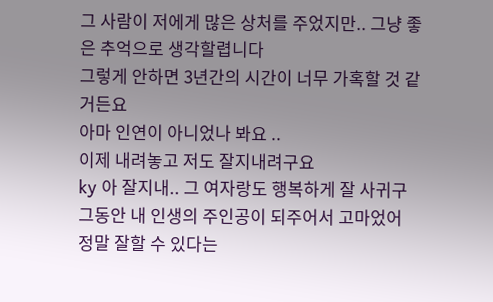그 사람이 저에게 많은 상처를 주었지만.. 그냥 좋은 추억으로 생각할렵니다
그렇게 안하면 3년간의 시간이 너무 가혹할 것 같거든요
아마 인연이 아니었나 봐요 ..
이제 내려놓고 저도 잘지내려구요
ky 아 잘지내.. 그 여자랑도 행복하게 잘 사귀구
그동안 내 인생의 주인공이 되주어서 고마었어
정말 잘할 수 있다는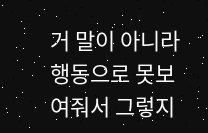거 말이 아니라 행동으로 못보여줘서 그렇지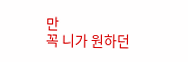만
꼭 니가 원하던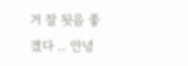거 잘 됫음 좋겠다 .. 안녕